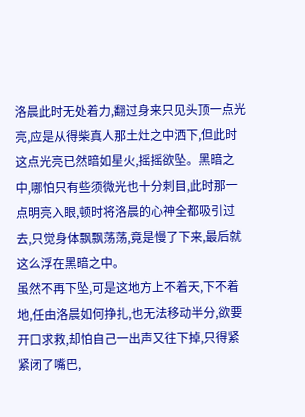洛晨此时无处着力,翻过身来只见头顶一点光亮,应是从得柴真人那土灶之中洒下,但此时这点光亮已然暗如星火,摇摇欲坠。黑暗之中,哪怕只有些须微光也十分刺目,此时那一点明亮入眼,顿时将洛晨的心神全都吸引过去,只觉身体飘飘荡荡,竟是慢了下来,最后就这么浮在黑暗之中。
虽然不再下坠,可是这地方上不着天,下不着地,任由洛晨如何挣扎,也无法移动半分,欲要开口求救,却怕自己一出声又往下掉,只得紧紧闭了嘴巴,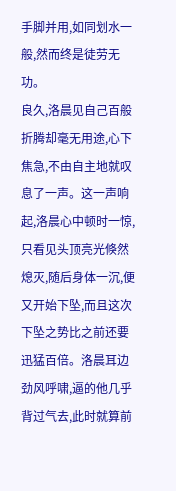手脚并用,如同划水一般,然而终是徒劳无功。
良久,洛晨见自己百般折腾却毫无用途,心下焦急,不由自主地就叹息了一声。这一声响起,洛晨心中顿时一惊,只看见头顶亮光倏然熄灭,随后身体一沉,便又开始下坠,而且这次下坠之势比之前还要迅猛百倍。洛晨耳边劲风呼啸,逼的他几乎背过气去,此时就算前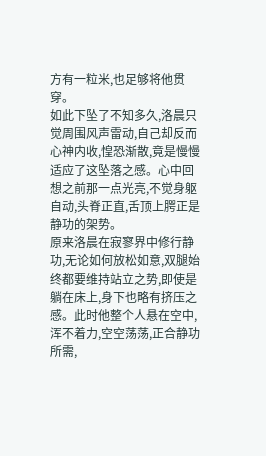方有一粒米,也足够将他贯穿。
如此下坠了不知多久,洛晨只觉周围风声雷动,自己却反而心神内收,惶恐渐散,竟是慢慢适应了这坠落之感。心中回想之前那一点光亮,不觉身躯自动,头脊正直,舌顶上腭正是静功的架势。
原来洛晨在寂寥界中修行静功,无论如何放松如意,双腿始终都要维持站立之势,即使是躺在床上,身下也略有挤压之感。此时他整个人悬在空中,浑不着力,空空荡荡,正合静功所需,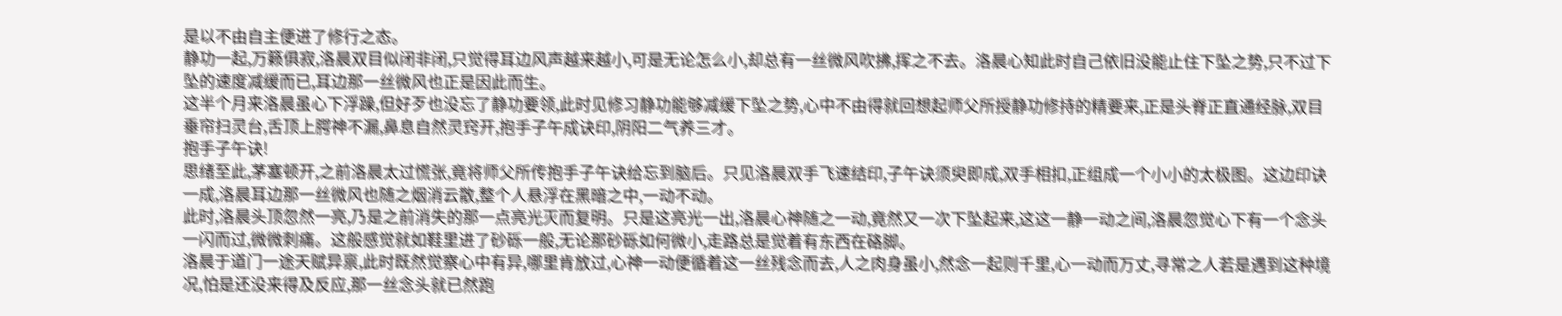是以不由自主便进了修行之态。
静功一起,万籁俱寂,洛晨双目似闭非闭,只觉得耳边风声越来越小,可是无论怎么小,却总有一丝微风吹拂,挥之不去。洛晨心知此时自己依旧没能止住下坠之势,只不过下坠的速度减缓而已,耳边那一丝微风也正是因此而生。
这半个月来洛晨虽心下浮躁,但好歹也没忘了静功要领,此时见修习静功能够减缓下坠之势,心中不由得就回想起师父所授静功修持的精要来,正是头脊正直通经脉,双目垂帘扫灵台,舌顶上腭神不漏,鼻息自然灵窍开,抱手子午成诀印,阴阳二气养三才。
抱手子午诀!
思绪至此,茅塞顿开,之前洛晨太过慌张,竟将师父所传抱手子午诀给忘到脑后。只见洛晨双手飞速结印,子午诀须臾即成,双手相扣,正组成一个小小的太极图。这边印诀一成,洛晨耳边那一丝微风也随之烟消云散,整个人悬浮在黑暗之中,一动不动。
此时,洛晨头顶忽然一亮,乃是之前消失的那一点亮光灭而复明。只是这亮光一出,洛晨心神随之一动,竟然又一次下坠起来,这这一静一动之间,洛晨忽觉心下有一个念头一闪而过,微微刺痛。这般感觉就如鞋里进了砂砾一般,无论那砂砾如何微小,走路总是觉着有东西在硌脚。
洛晨于道门一途天赋异禀,此时既然觉察心中有异,哪里肯放过,心神一动便循着这一丝残念而去,人之肉身虽小,然念一起则千里,心一动而万丈,寻常之人若是遇到这种境况,怕是还没来得及反应,那一丝念头就已然跑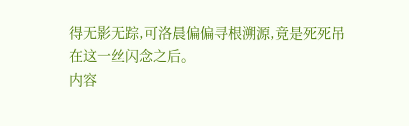得无影无踪,可洛晨偏偏寻根溯源,竟是死死吊在这一丝闪念之后。
内容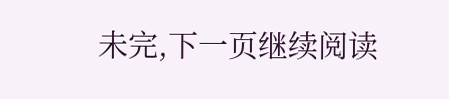未完,下一页继续阅读